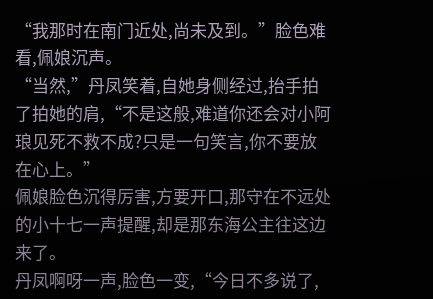“我那时在南门近处,尚未及到。”脸色难看,佩娘沉声。
“当然,”丹凤笑着,自她身侧经过,抬手拍了拍她的肩,“不是这般,难道你还会对小阿琅见死不救不成?只是一句笑言,你不要放在心上。”
佩娘脸色沉得厉害,方要开口,那守在不远处的小十七一声提醒,却是那东海公主往这边来了。
丹凤啊呀一声,脸色一变,“今日不多说了,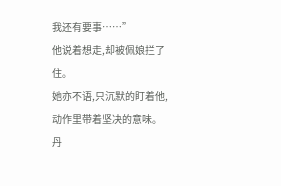我还有要事……”
他说着想走,却被佩娘拦了住。
她亦不语,只沉默的盯着他,动作里带着坚决的意味。
丹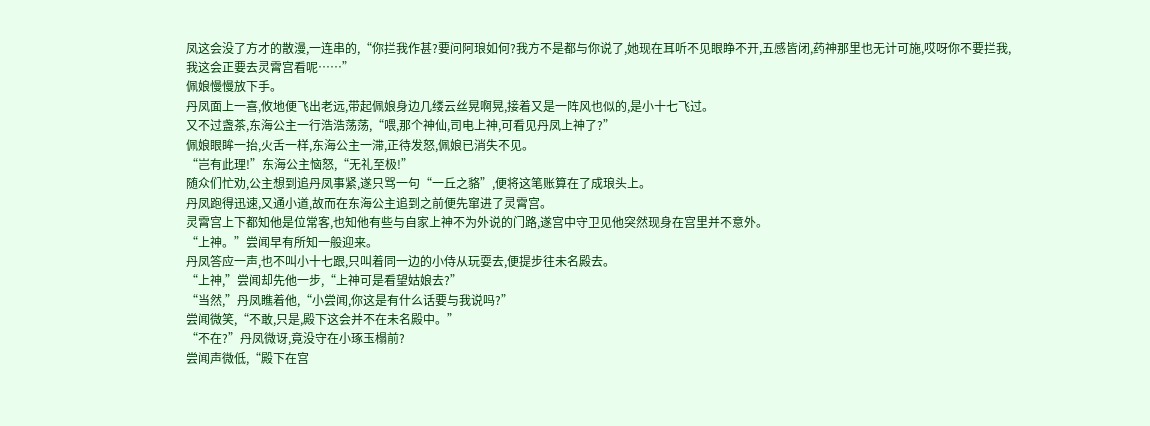凤这会没了方才的散漫,一连串的,“你拦我作甚?要问阿琅如何?我方不是都与你说了,她现在耳听不见眼睁不开,五感皆闭,药神那里也无计可施,哎呀你不要拦我,我这会正要去灵霄宫看呢……”
佩娘慢慢放下手。
丹凤面上一喜,攸地便飞出老远,带起佩娘身边几缕云丝晃啊晃,接着又是一阵风也似的,是小十七飞过。
又不过盏茶,东海公主一行浩浩荡荡,“喂,那个神仙,司电上神,可看见丹凤上神了?”
佩娘眼眸一抬,火舌一样,东海公主一滞,正待发怒,佩娘已消失不见。
“岂有此理!”东海公主恼怒,“无礼至极!”
随众们忙劝,公主想到追丹凤事紧,遂只骂一句“一丘之貉”,便将这笔账算在了成琅头上。
丹凤跑得迅速,又通小道,故而在东海公主追到之前便先窜进了灵霄宫。
灵霄宫上下都知他是位常客,也知他有些与自家上神不为外说的门路,遂宫中守卫见他突然现身在宫里并不意外。
“上神。”尝闻早有所知一般迎来。
丹凤答应一声,也不叫小十七跟,只叫着同一边的小侍从玩耍去,便提步往未名殿去。
“上神,”尝闻却先他一步,“上神可是看望姑娘去?”
“当然,”丹凤瞧着他,“小尝闻,你这是有什么话要与我说吗?”
尝闻微笑,“不敢,只是,殿下这会并不在未名殿中。”
“不在?”丹凤微讶,竟没守在小琢玉榻前?
尝闻声微低,“殿下在宫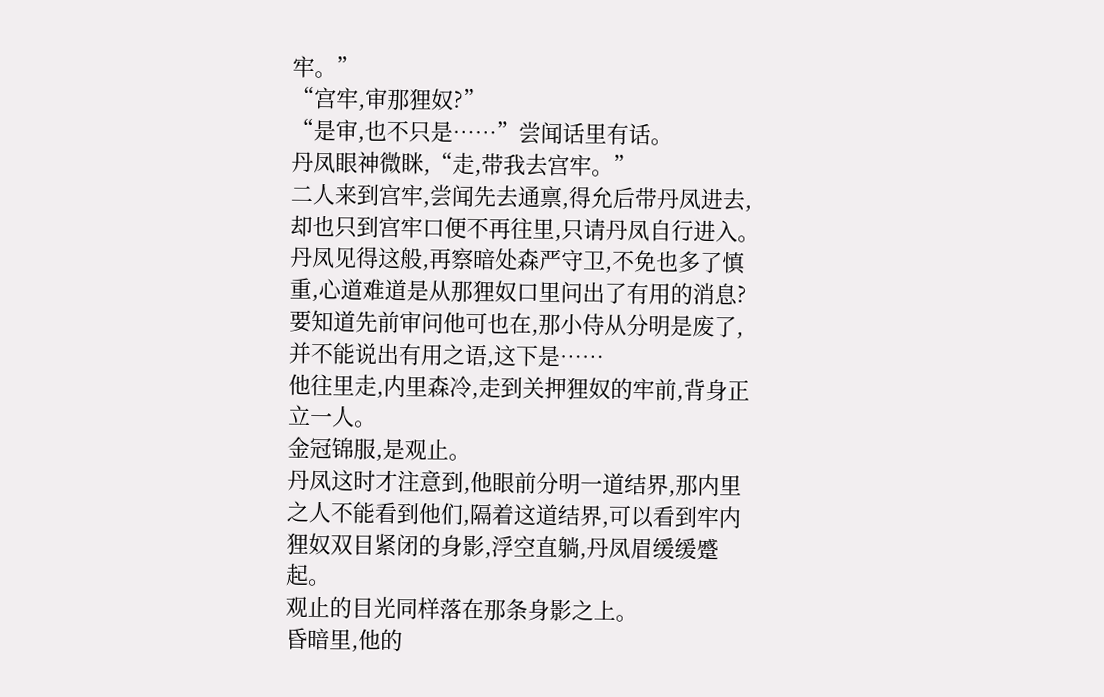牢。”
“宫牢,审那狸奴?”
“是审,也不只是……”尝闻话里有话。
丹凤眼神微眯,“走,带我去宫牢。”
二人来到宫牢,尝闻先去通禀,得允后带丹凤进去,却也只到宫牢口便不再往里,只请丹凤自行进入。
丹凤见得这般,再察暗处森严守卫,不免也多了慎重,心道难道是从那狸奴口里问出了有用的消息?
要知道先前审问他可也在,那小侍从分明是废了,并不能说出有用之语,这下是……
他往里走,内里森冷,走到关押狸奴的牢前,背身正立一人。
金冠锦服,是观止。
丹凤这时才注意到,他眼前分明一道结界,那内里之人不能看到他们,隔着这道结界,可以看到牢内狸奴双目紧闭的身影,浮空直躺,丹凤眉缓缓蹙起。
观止的目光同样落在那条身影之上。
昏暗里,他的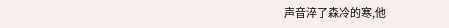声音淬了森冷的寒,他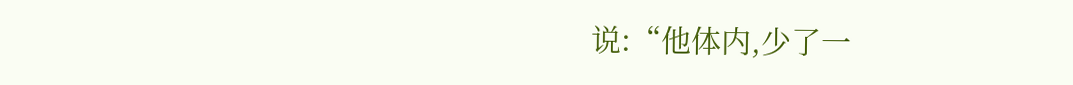说:“他体内,少了一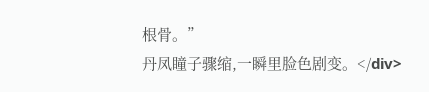根骨。”
丹凤瞳子骤缩,一瞬里脸色剧变。</div>